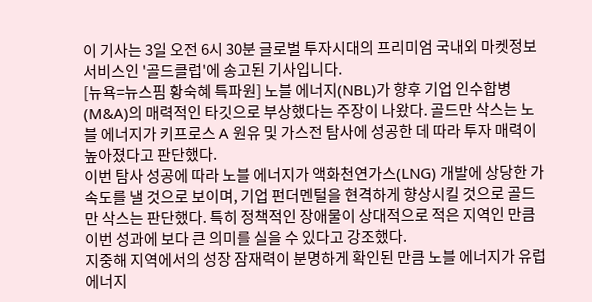이 기사는 3일 오전 6시 30분 글로벌 투자시대의 프리미엄 국내외 마켓정보 서비스인 '골드클럽'에 송고된 기사입니다.
[뉴욕=뉴스핌 황숙혜 특파원] 노블 에너지(NBL)가 향후 기업 인수합병(M&A)의 매력적인 타깃으로 부상했다는 주장이 나왔다. 골드만 삭스는 노블 에너지가 키프로스 A 원유 및 가스전 탐사에 성공한 데 따라 투자 매력이 높아졌다고 판단했다.
이번 탐사 성공에 따라 노블 에너지가 액화천연가스(LNG) 개발에 상당한 가속도를 낼 것으로 보이며, 기업 펀더멘털을 현격하게 향상시킬 것으로 골드만 삭스는 판단했다. 특히 정책적인 장애물이 상대적으로 적은 지역인 만큼 이번 성과에 보다 큰 의미를 실을 수 있다고 강조했다.
지중해 지역에서의 성장 잠재력이 분명하게 확인된 만큼 노블 에너지가 유럽 에너지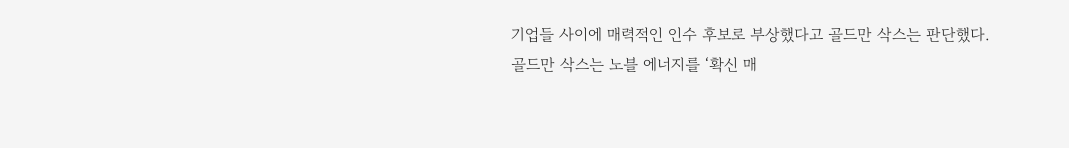기업들 사이에 매력적인 인수 후보로 부상했다고 골드만 삭스는 판단했다.
골드만 삭스는 노블 에너지를 ‘확신 매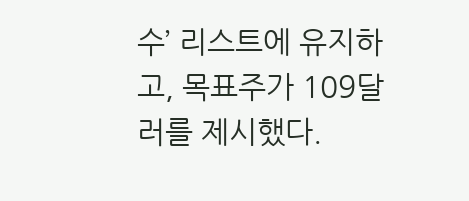수’ 리스트에 유지하고, 목표주가 109달러를 제시했다.